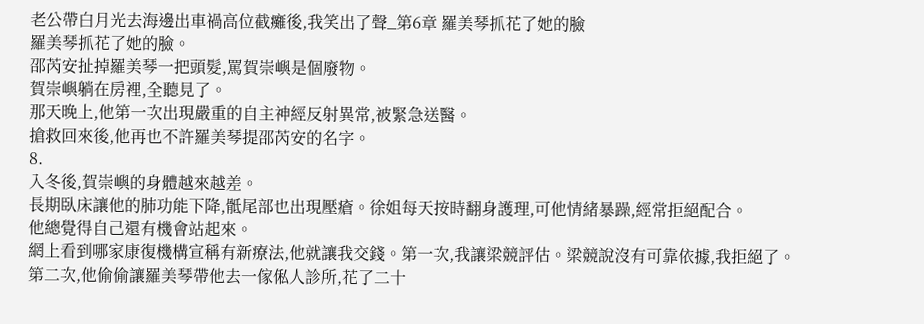老公帶白月光去海邊出車禍高位截癱後,我笑出了聲_第6章 羅美琴抓花了她的臉
羅美琴抓花了她的臉。
邵芮安扯掉羅美琴一把頭髮,罵賀崇嶼是個廢物。
賀崇嶼躺在房裡,全聽見了。
那天晚上,他第一次出現嚴重的自主神經反射異常,被緊急送醫。
搶救回來後,他再也不許羅美琴提邵芮安的名字。
8.
入冬後,賀崇嶼的身體越來越差。
長期臥床讓他的肺功能下降,骶尾部也出現壓瘡。徐姐每天按時翻身護理,可他情緒暴躁,經常拒絕配合。
他總覺得自己還有機會站起來。
網上看到哪家康復機構宣稱有新療法,他就讓我交錢。第一次,我讓梁競評估。梁競說沒有可靠依據,我拒絕了。
第二次,他偷偷讓羅美琴帶他去一傢俬人診所,花了二十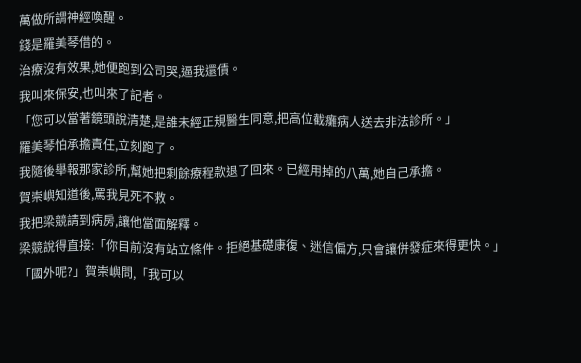萬做所謂神經喚醒。
錢是羅美琴借的。
治療沒有效果,她便跑到公司哭,逼我還債。
我叫來保安,也叫來了記者。
「您可以當著鏡頭說清楚,是誰未經正規醫生同意,把高位截癱病人送去非法診所。」
羅美琴怕承擔責任,立刻跑了。
我隨後舉報那家診所,幫她把剩餘療程款退了回來。已經用掉的八萬,她自己承擔。
賀崇嶼知道後,罵我見死不救。
我把梁競請到病房,讓他當面解釋。
梁競說得直接:「你目前沒有站立條件。拒絕基礎康復、迷信偏方,只會讓併發症來得更快。」
「國外呢?」賀崇嶼問,「我可以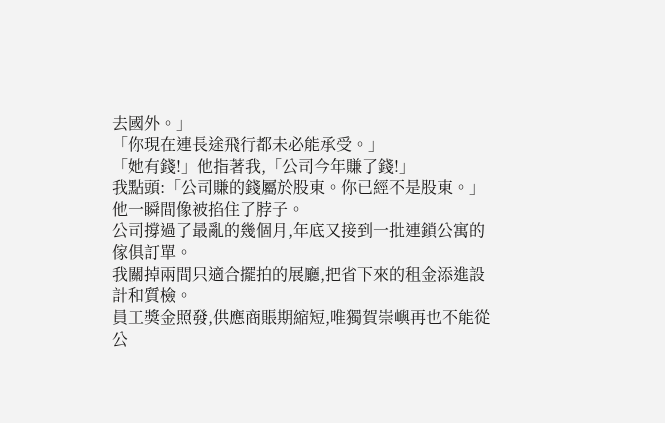去國外。」
「你現在連長途飛行都未必能承受。」
「她有錢!」他指著我,「公司今年賺了錢!」
我點頭:「公司賺的錢屬於股東。你已經不是股東。」
他一瞬間像被掐住了脖子。
公司撐過了最亂的幾個月,年底又接到一批連鎖公寓的傢俱訂單。
我關掉兩間只適合擺拍的展廳,把省下來的租金添進設計和質檢。
員工獎金照發,供應商賬期縮短,唯獨賀崇嶼再也不能從公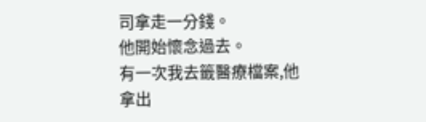司拿走一分錢。
他開始懷念過去。
有一次我去籤醫療檔案,他拿出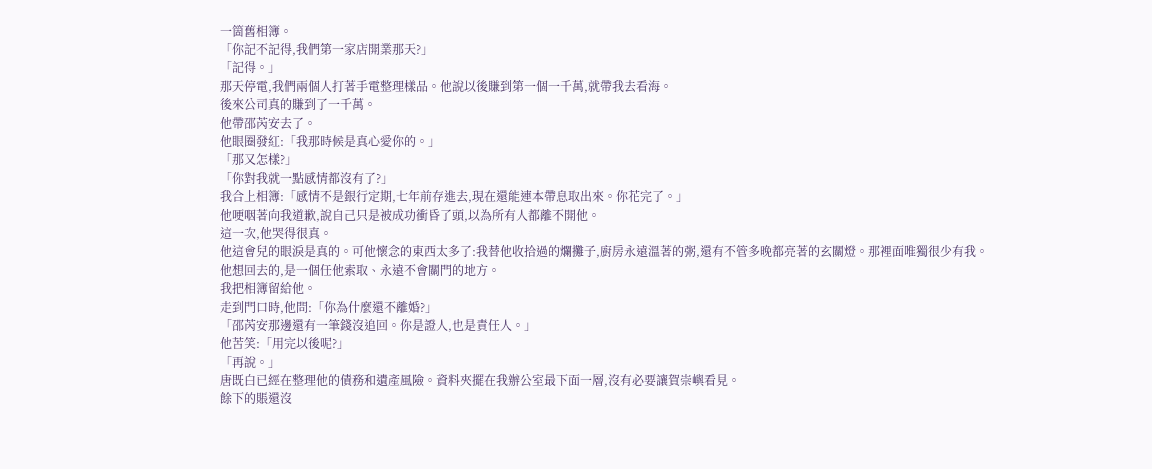一箇舊相簿。
「你記不記得,我們第一家店開業那天?」
「記得。」
那天停電,我們兩個人打著手電整理樣品。他說以後賺到第一個一千萬,就帶我去看海。
後來公司真的賺到了一千萬。
他帶邵芮安去了。
他眼圈發紅:「我那時候是真心愛你的。」
「那又怎樣?」
「你對我就一點感情都沒有了?」
我合上相簿:「感情不是銀行定期,七年前存進去,現在還能連本帶息取出來。你花完了。」
他哽咽著向我道歉,說自己只是被成功衝昏了頭,以為所有人都離不開他。
這一次,他哭得很真。
他這會兒的眼淚是真的。可他懷念的東西太多了:我替他收拾過的爛攤子,廚房永遠溫著的粥,還有不管多晚都亮著的玄關燈。那裡面唯獨很少有我。
他想回去的,是一個任他索取、永遠不會關門的地方。
我把相簿留給他。
走到門口時,他問:「你為什麼還不離婚?」
「邵芮安那邊還有一筆錢沒追回。你是證人,也是責任人。」
他苦笑:「用完以後呢?」
「再說。」
唐既白已經在整理他的債務和遺產風險。資料夾擺在我辦公室最下面一層,沒有必要讓賀崇嶼看見。
餘下的賬還沒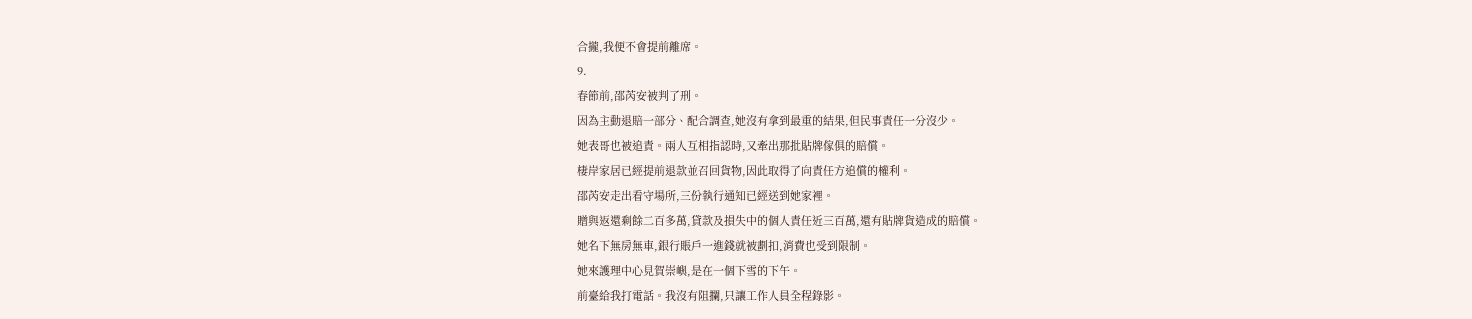合攏,我便不會提前離席。
9.
春節前,邵芮安被判了刑。
因為主動退賠一部分、配合調查,她沒有拿到最重的結果,但民事責任一分沒少。
她表哥也被追責。兩人互相指認時,又牽出那批貼牌傢俱的賠償。
棲岸家居已經提前退款並召回貨物,因此取得了向責任方追償的權利。
邵芮安走出看守場所,三份執行通知已經送到她家裡。
贈與返還剩餘二百多萬,貸款及損失中的個人責任近三百萬,還有貼牌貨造成的賠償。
她名下無房無車,銀行賬戶一進錢就被劃扣,消費也受到限制。
她來護理中心見賀崇嶼,是在一個下雪的下午。
前臺給我打電話。我沒有阻攔,只讓工作人員全程錄影。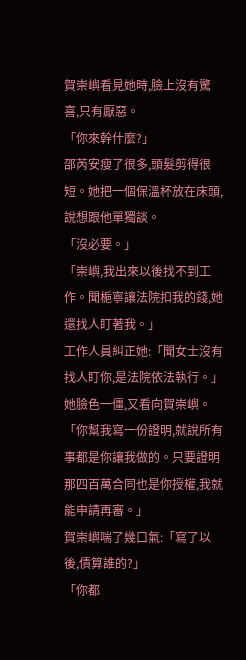賀崇嶼看見她時,臉上沒有驚喜,只有厭惡。
「你來幹什麼?」
邵芮安瘦了很多,頭髮剪得很短。她把一個保溫杯放在床頭,說想跟他單獨談。
「沒必要。」
「崇嶼,我出來以後找不到工作。聞梔寧讓法院扣我的錢,她還找人盯著我。」
工作人員糾正她:「聞女士沒有找人盯你,是法院依法執行。」
她臉色一僵,又看向賀崇嶼。
「你幫我寫一份證明,就說所有事都是你讓我做的。只要證明那四百萬合同也是你授權,我就能申請再審。」
賀崇嶼喘了幾口氣:「寫了以後,債算誰的?」
「你都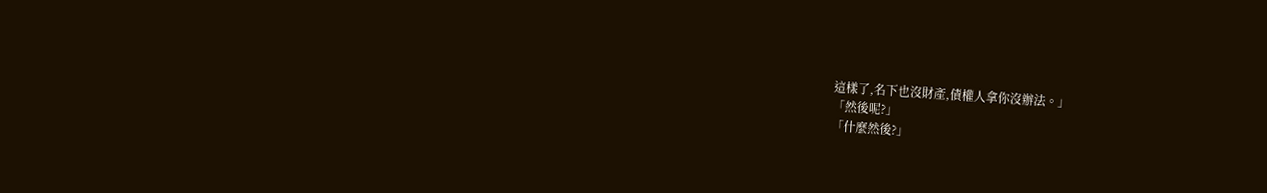這樣了,名下也沒財產,債權人拿你沒辦法。」
「然後呢?」
「什麼然後?」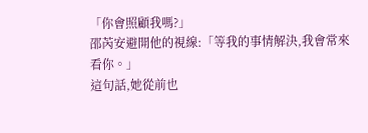「你會照顧我嗎?」
邵芮安避開他的視線:「等我的事情解決,我會常來看你。」
這句話,她從前也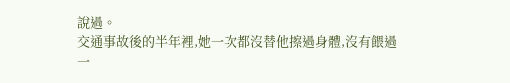說過。
交通事故後的半年裡,她一次都沒替他擦過身體,沒有餵過一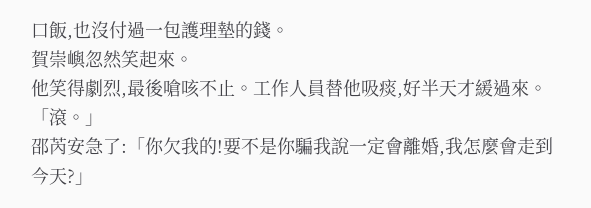口飯,也沒付過一包護理墊的錢。
賀崇嶼忽然笑起來。
他笑得劇烈,最後嗆咳不止。工作人員替他吸痰,好半天才緩過來。
「滾。」
邵芮安急了:「你欠我的!要不是你騙我說一定會離婚,我怎麼會走到今天?」